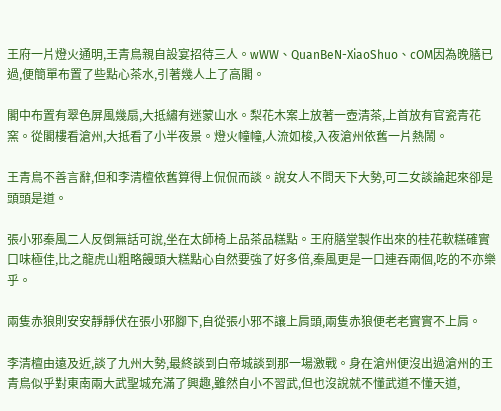王府一片燈火通明,王青鳥親自設宴招待三人。wWW、QuanBeN-XiaoShuo、cOM因為晚膳已過,便簡單布置了些點心茶水,引著幾人上了高閣。

閣中布置有翠色屏風幾扇,大抵繡有迷蒙山水。梨花木案上放著一壺清茶,上首放有官瓷青花窯。從閣樓看滄州,大抵看了小半夜景。燈火幢幢,人流如梭,入夜滄州依舊一片熱鬧。

王青鳥不善言辭,但和李清檀依舊算得上侃侃而談。說女人不問天下大勢,可二女談論起來卻是頭頭是道。

張小邪秦風二人反倒無話可說,坐在太師椅上品茶品糕點。王府膳堂製作出來的桂花軟糕確實口味極佳,比之龍虎山粗略饅頭大糕點心自然要強了好多倍,秦風更是一口連吞兩個,吃的不亦樂乎。

兩隻赤狼則安安靜靜伏在張小邪腳下,自從張小邪不讓上肩頭,兩隻赤狼便老老實實不上肩。

李清檀由遠及近,談了九州大勢,最終談到白帝城談到那一場激戰。身在滄州便沒出過滄州的王青鳥似乎對東南兩大武聖城充滿了興趣,雖然自小不習武,但也沒說就不懂武道不懂天道,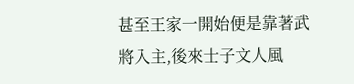甚至王家一開始便是靠著武將入主,後來士子文人風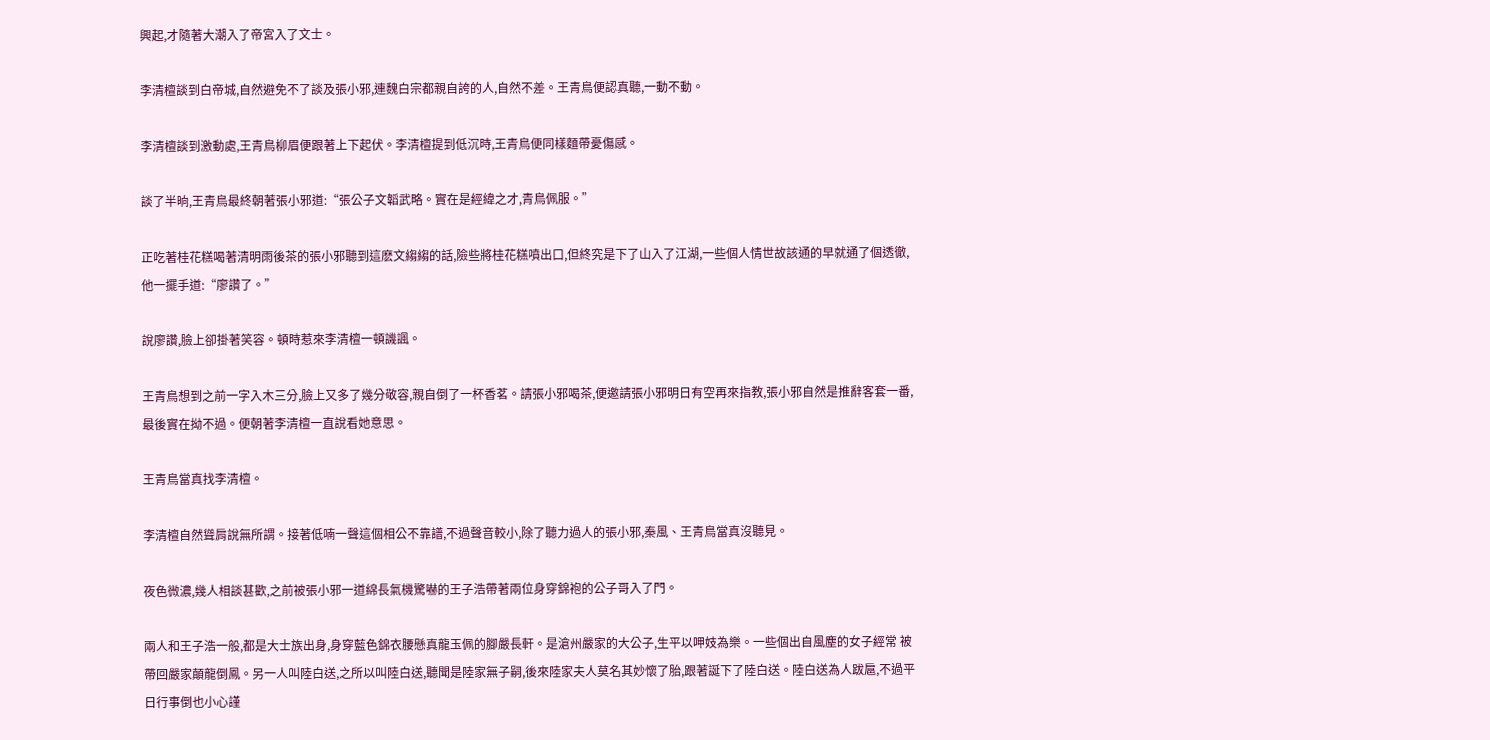興起,才隨著大潮入了帝宮入了文士。

李清檀談到白帝城,自然避免不了談及張小邪,連魏白宗都親自誇的人,自然不差。王青鳥便認真聽,一動不動。

李清檀談到激動處,王青鳥柳眉便跟著上下起伏。李清檀提到低沉時,王青鳥便同樣麵帶憂傷感。

談了半晌,王青鳥最終朝著張小邪道:“張公子文韜武略。實在是經緯之才,青鳥佩服。”

正吃著桂花糕喝著清明雨後茶的張小邪聽到這麽文縐縐的話,險些將桂花糕噴出口,但終究是下了山入了江湖,一些個人情世故該通的早就通了個透徹,他一擺手道:“廖讚了。”

說廖讚,臉上卻掛著笑容。頓時惹來李清檀一頓譏諷。

王青鳥想到之前一字入木三分,臉上又多了幾分敬容,親自倒了一杯香茗。請張小邪喝茶,便邀請張小邪明日有空再來指教,張小邪自然是推辭客套一番,最後實在拗不過。便朝著李清檀一直說看她意思。

王青鳥當真找李清檀。

李清檀自然聳肩說無所謂。接著低喃一聲這個相公不靠譜,不過聲音較小,除了聽力過人的張小邪,秦風、王青鳥當真沒聽見。

夜色微濃,幾人相談甚歡,之前被張小邪一道綿長氣機驚嚇的王子浩帶著兩位身穿錦袍的公子哥入了門。

兩人和王子浩一般,都是大士族出身,身穿藍色錦衣腰懸真龍玉佩的腳嚴長軒。是滄州嚴家的大公子,生平以呷妓為樂。一些個出自風塵的女子經常 被帶回嚴家顛龍倒鳳。另一人叫陸白送,之所以叫陸白送,聽聞是陸家無子嗣,後來陸家夫人莫名其妙懷了胎,跟著誕下了陸白送。陸白送為人跋扈,不過平日行事倒也小心謹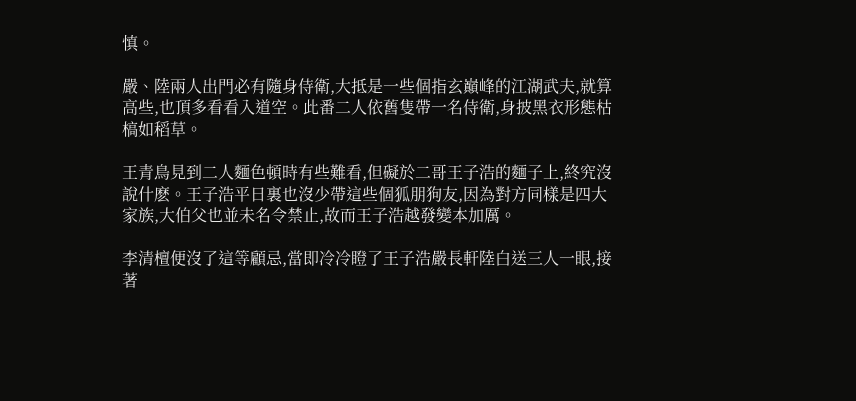慎。

嚴、陸兩人出門必有隨身侍衛,大抵是一些個指玄巔峰的江湖武夫,就算高些,也頂多看看入道空。此番二人依舊隻帶一名侍衛,身披黑衣形態枯槁如稻草。

王青鳥見到二人麵色頓時有些難看,但礙於二哥王子浩的麵子上,終究沒說什麽。王子浩平日裏也沒少帶這些個狐朋狗友,因為對方同樣是四大家族,大伯父也並未名令禁止,故而王子浩越發變本加厲。

李清檀便沒了這等顧忌,當即冷冷瞪了王子浩嚴長軒陸白送三人一眼,接著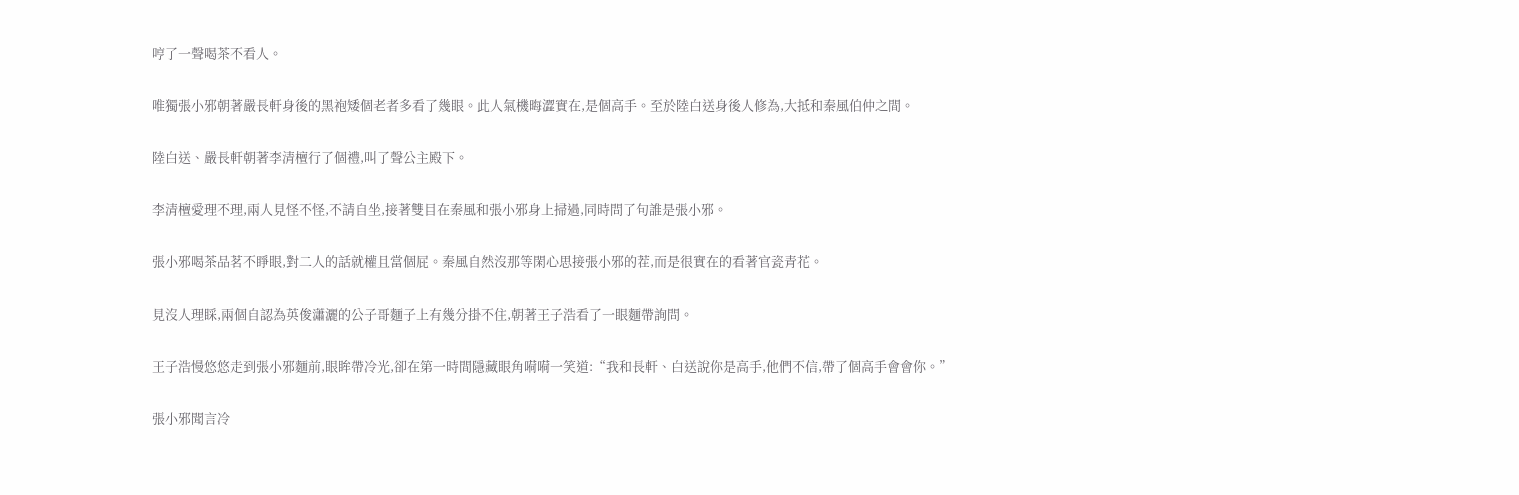哼了一聲喝茶不看人。

唯獨張小邪朝著嚴長軒身後的黑袍矮個老者多看了幾眼。此人氣機晦澀實在,是個高手。至於陸白送身後人修為,大抵和秦風伯仲之間。

陸白送、嚴長軒朝著李清檀行了個禮,叫了聲公主殿下。

李清檀愛理不理,兩人見怪不怪,不請自坐,接著雙目在秦風和張小邪身上掃過,同時問了句誰是張小邪。

張小邪喝茶品茗不睜眼,對二人的話就權且當個屁。秦風自然沒那等閑心思接張小邪的茬,而是很實在的看著官瓷青花。

見沒人理睬,兩個自認為英俊瀟灑的公子哥麵子上有幾分掛不住,朝著王子浩看了一眼麵帶詢問。

王子浩慢悠悠走到張小邪麵前,眼眸帶冷光,卻在第一時間隱藏眼角嗬嗬一笑道:“我和長軒、白送說你是高手,他們不信,帶了個高手會會你。”

張小邪聞言冷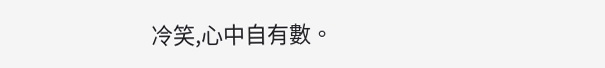冷笑,心中自有數。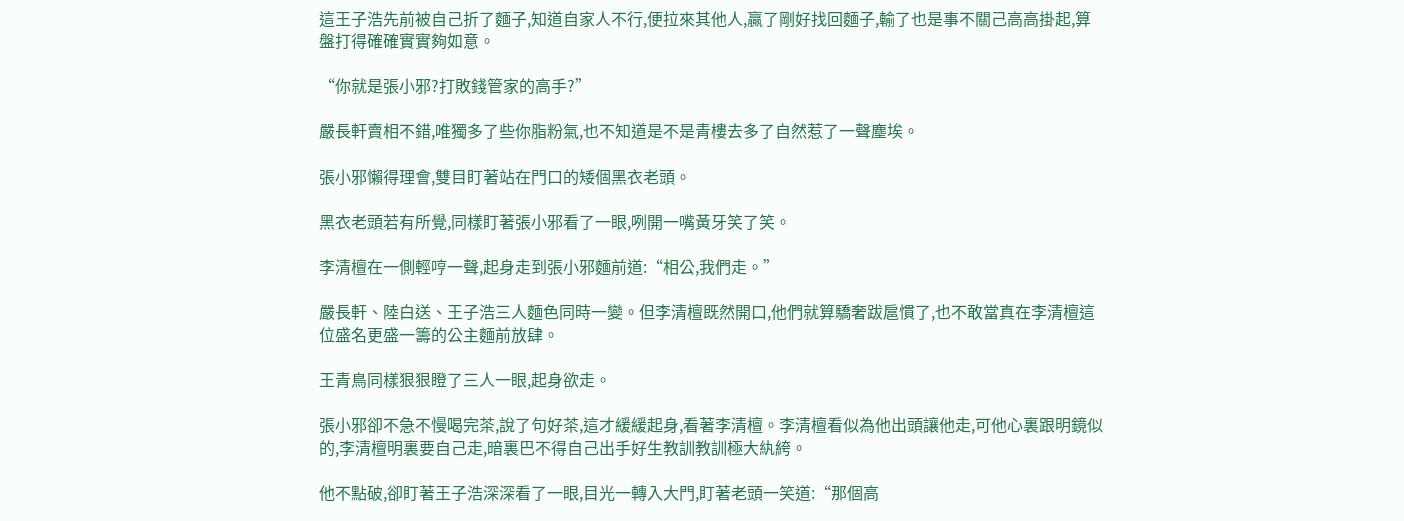這王子浩先前被自己折了麵子,知道自家人不行,便拉來其他人,贏了剛好找回麵子,輸了也是事不關己高高掛起,算盤打得確確實實夠如意。

“你就是張小邪?打敗錢管家的高手?”

嚴長軒賣相不錯,唯獨多了些你脂粉氣,也不知道是不是青樓去多了自然惹了一聲塵埃。

張小邪懶得理會,雙目盯著站在門口的矮個黑衣老頭。

黑衣老頭若有所覺,同樣盯著張小邪看了一眼,咧開一嘴黃牙笑了笑。

李清檀在一側輕哼一聲,起身走到張小邪麵前道:“相公,我們走。”

嚴長軒、陸白送、王子浩三人麵色同時一變。但李清檀既然開口,他們就算驕奢跋扈慣了,也不敢當真在李清檀這位盛名更盛一籌的公主麵前放肆。

王青鳥同樣狠狠瞪了三人一眼,起身欲走。

張小邪卻不急不慢喝完茶,說了句好茶,這才緩緩起身,看著李清檀。李清檀看似為他出頭讓他走,可他心裏跟明鏡似的,李清檀明裏要自己走,暗裏巴不得自己出手好生教訓教訓極大紈絝。

他不點破,卻盯著王子浩深深看了一眼,目光一轉入大門,盯著老頭一笑道:“那個高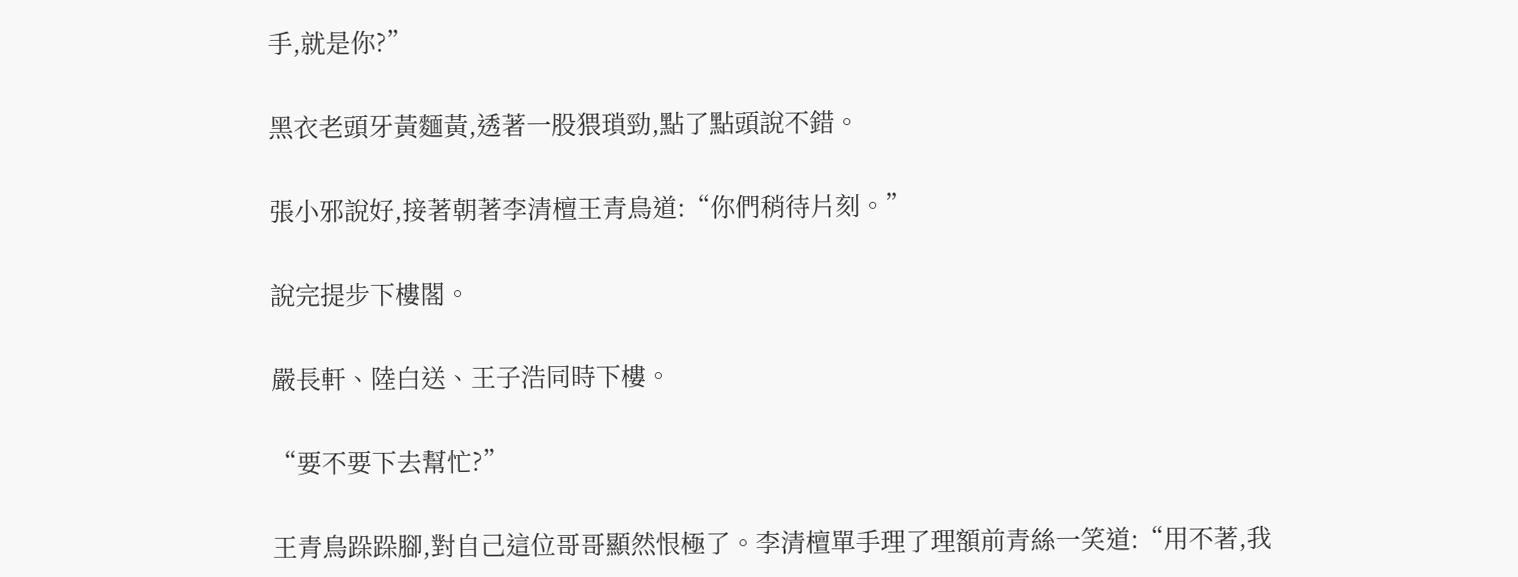手,就是你?”

黑衣老頭牙黃麵黃,透著一股猥瑣勁,點了點頭說不錯。

張小邪說好,接著朝著李清檀王青鳥道:“你們稍待片刻。”

說完提步下樓閣。

嚴長軒、陸白送、王子浩同時下樓。

“要不要下去幫忙?”

王青鳥跺跺腳,對自己這位哥哥顯然恨極了。李清檀單手理了理額前青絲一笑道:“用不著,我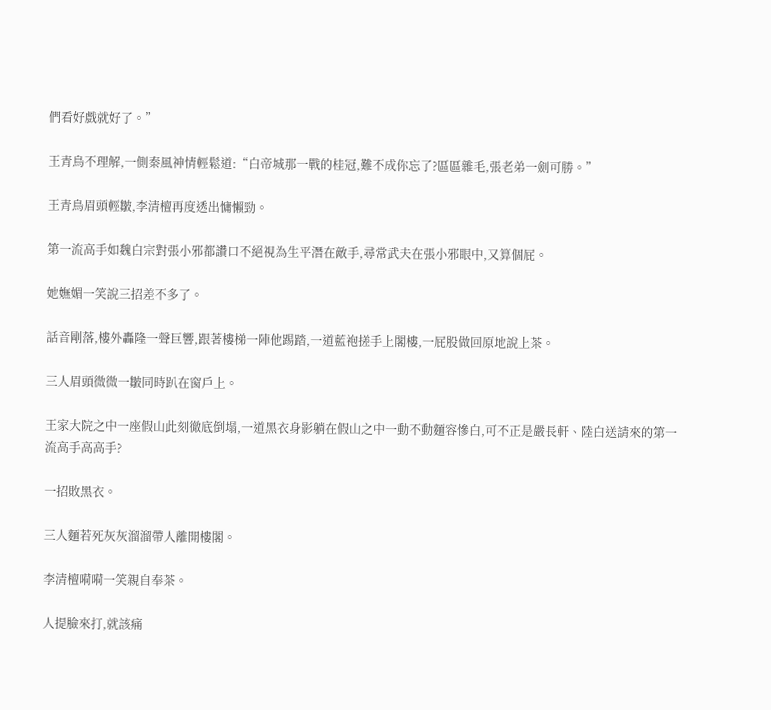們看好戲就好了。”

王青鳥不理解,一側秦風神情輕鬆道:“白帝城那一戰的桂冠,難不成你忘了?區區雜毛,張老弟一劍可勝。”

王青鳥眉頭輕皺,李清檀再度透出慵懶勁。

第一流高手如魏白宗對張小邪都讚口不絕視為生平潛在敵手,尋常武夫在張小邪眼中,又算個屁。

她嫵媚一笑說三招差不多了。

話音剛落,樓外轟隆一聲巨響,跟著樓梯一陣他踢踏,一道藍袍搓手上閣樓,一屁股做回原地說上茶。

三人眉頭微微一皺同時趴在窗戶上。

王家大院之中一座假山此刻徹底倒塌,一道黑衣身影躺在假山之中一動不動麵容慘白,可不正是嚴長軒、陸白送請來的第一流高手高高手?

一招敗黑衣。

三人麵若死灰灰溜溜帶人離開樓閣。

李清檀嗬嗬一笑親自奉茶。

人提臉來打,就該痛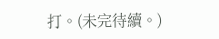打。(未完待續。)